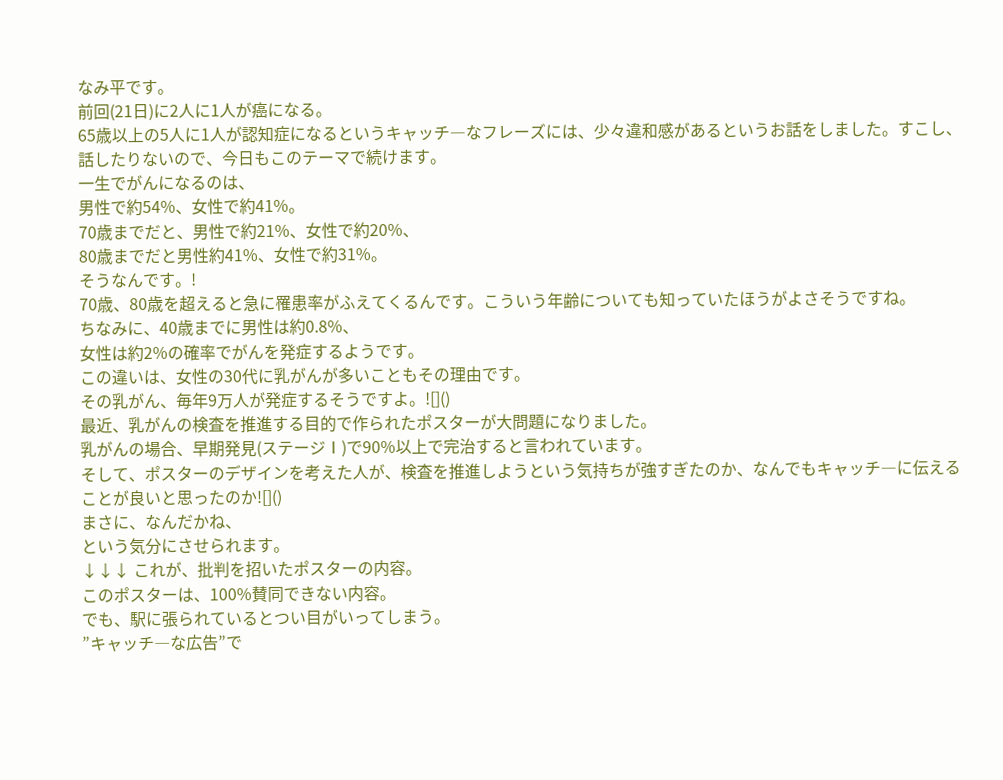なみ平です。
前回(21日)に2人に1人が癌になる。
65歳以上の5人に1人が認知症になるというキャッチ―なフレーズには、少々違和感があるというお話をしました。すこし、話したりないので、今日もこのテーマで続けます。
一生でがんになるのは、
男性で約54%、女性で約41%。
70歳までだと、男性で約21%、女性で約20%、
80歳までだと男性約41%、女性で約31%。
そうなんです。!
70歳、80歳を超えると急に罹患率がふえてくるんです。こういう年齢についても知っていたほうがよさそうですね。
ちなみに、40歳までに男性は約0.8%、
女性は約2%の確率でがんを発症するようです。
この違いは、女性の30代に乳がんが多いこともその理由です。
その乳がん、毎年9万人が発症するそうですよ。![]()
最近、乳がんの検査を推進する目的で作られたポスターが大問題になりました。
乳がんの場合、早期発見(ステージⅠ)で90%以上で完治すると言われています。
そして、ポスターのデザインを考えた人が、検査を推進しようという気持ちが強すぎたのか、なんでもキャッチ―に伝えることが良いと思ったのか![]()
まさに、なんだかね、
という気分にさせられます。
↓↓↓ これが、批判を招いたポスターの内容。
このポスターは、100%賛同できない内容。
でも、駅に張られているとつい目がいってしまう。
”キャッチ―な広告”で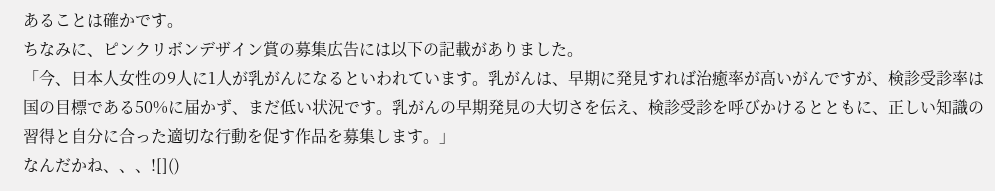あることは確かです。
ちなみに、ピンクリボンデザイン賞の募集広告には以下の記載がありました。
「今、日本人女性の9人に1人が乳がんになるといわれています。乳がんは、早期に発見すれば治癒率が高いがんですが、検診受診率は国の目標である50%に届かず、まだ低い状況です。乳がんの早期発見の大切さを伝え、検診受診を呼びかけるとともに、正しい知識の習得と自分に合った適切な行動を促す作品を募集します。」
なんだかね、、、![]()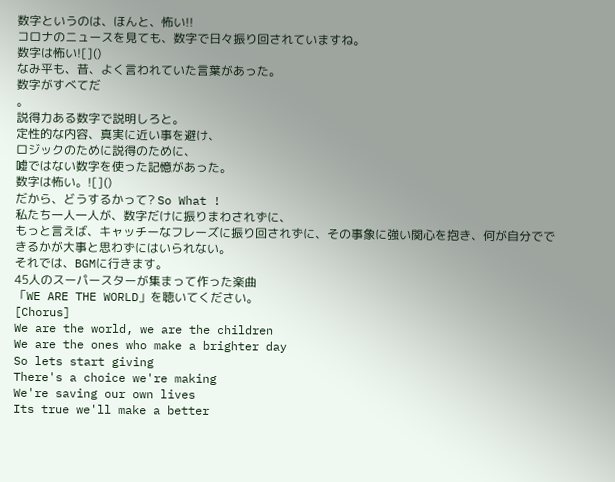数字というのは、ほんと、怖い!!
コロナのニュースを見ても、数字で日々振り回されていますね。
数字は怖い![]()
なみ平も、昔、よく言われていた言葉があった。
数字がすべてだ
。
説得力ある数字で説明しろと。
定性的な内容、真実に近い事を避け、
ロジックのために説得のために、
嘘ではない数字を使った記憶があった。
数字は怖い。![]()
だから、どうするかって? So What !
私たち一人一人が、数字だけに振りまわされずに、
もっと言えば、キャッチーなフレーズに振り回されずに、その事象に強い関心を抱き、何が自分でできるかが大事と思わずにはいられない。
それでは、BGMに行きます。
45人のスーパースターが集まって作った楽曲
「WE ARE THE WORLD」を聴いてください。
[Chorus]
We are the world, we are the children
We are the ones who make a brighter day
So lets start giving
There's a choice we're making
We're saving our own lives
Its true we'll make a better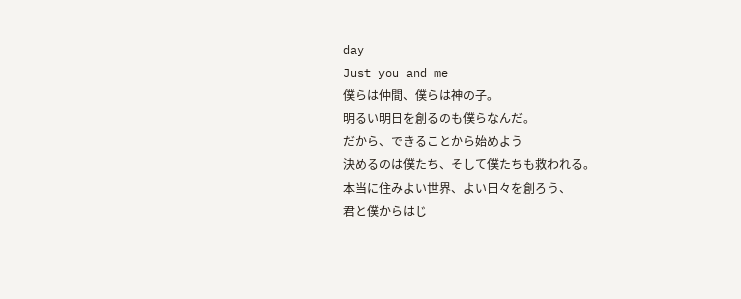day
Just you and me
僕らは仲間、僕らは神の子。
明るい明日を創るのも僕らなんだ。
だから、できることから始めよう
決めるのは僕たち、そして僕たちも救われる。
本当に住みよい世界、よい日々を創ろう、
君と僕からはじ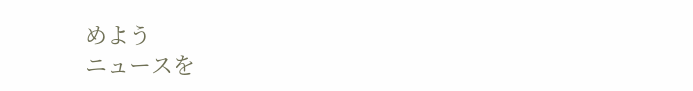めよう
ニュースを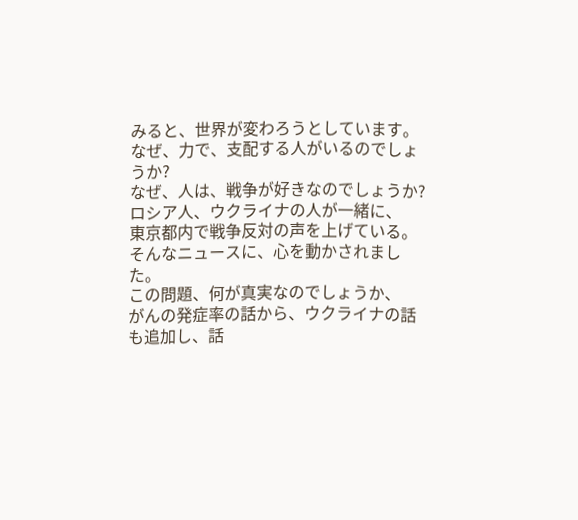みると、世界が変わろうとしています。
なぜ、力で、支配する人がいるのでしょうか?
なぜ、人は、戦争が好きなのでしょうか?
ロシア人、ウクライナの人が一緒に、
東京都内で戦争反対の声を上げている。
そんなニュースに、心を動かされました。
この問題、何が真実なのでしょうか、
がんの発症率の話から、ウクライナの話も追加し、話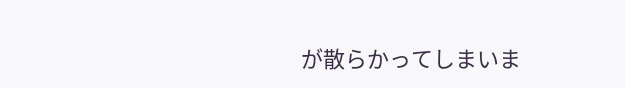が散らかってしまいま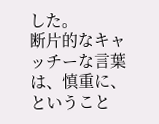した。
断片的なキャッチーな言葉は、慎重に、ということ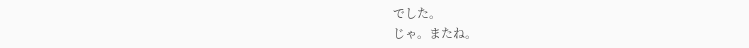でした。
じゃ。またね。